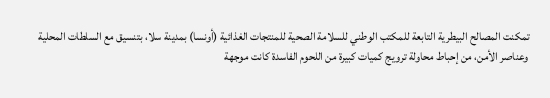تمكنت المصالح البيطرية التابعة للمكتب الوطني للسلامة الصحية للمنتجات الغذائية (أونسا) بمدينة سلا، بتنسيق مع السلطات المحلية وعناصر الأمن، من إحباط محاولة ترويج كميات كبيرة من اللحوم الفاسدة كانت موجهة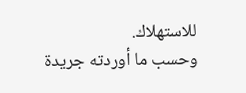للاستهلاك.
وحسب ما أوردته جريدة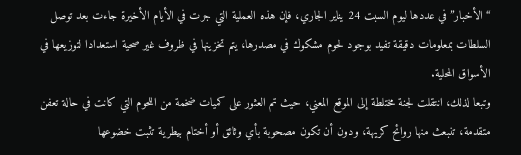“الأخبار” في عددها ليوم السبت 24 يناير الجاري، فإن هذه العملية التي جرت في الأيام الأخيرة جاءت بعد توصل السلطات بمعلومات دقيقة تفيد بوجود لحوم مشكوك في مصدرها، يتم تخزينها في ظروف غير صحية استعدادا لتوزيعها في الأسواق المحلية.
وتبعا لذلك، انتقلت لجنة مختلطة إلى الموقع المعني، حيث تم العثور على كميات ضخمة من اللحوم التي كانت في حالة تعفن متقدمة، تنبعث منها روائح كريهة، ودون أن تكون مصحوبة بأي وثائق أو أختام بيطرية تثبت خضوعها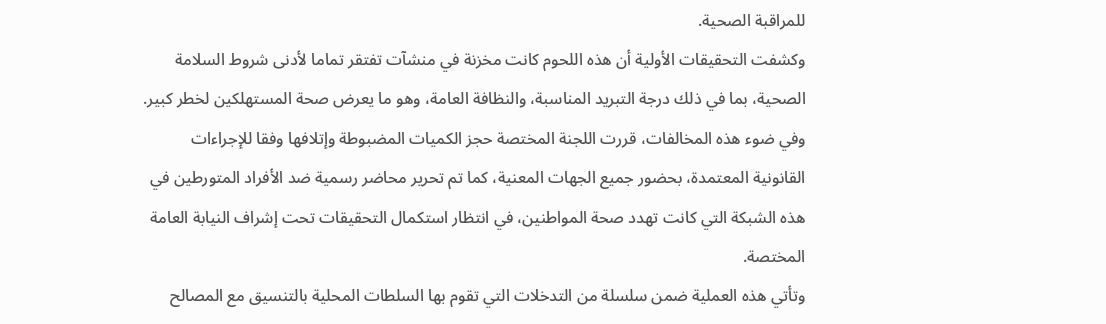للمراقبة الصحية.
وكشفت التحقيقات الأولية أن هذه اللحوم كانت مخزنة في منشآت تفتقر تماما لأدنى شروط السلامة الصحية، بما في ذلك درجة التبريد المناسبة، والنظافة العامة، وهو ما يعرض صحة المستهلكين لخطر كبير.
وفي ضوء هذه المخالفات، قررت اللجنة المختصة حجز الكميات المضبوطة وإتلافها وفقا للإجراءات القانونية المعتمدة، بحضور جميع الجهات المعنية، كما تم تحرير محاضر رسمية ضد الأفراد المتورطين في هذه الشبكة التي كانت تهدد صحة المواطنين، في انتظار استكمال التحقيقات تحت إشراف النيابة العامة المختصة.
وتأتي هذه العملية ضمن سلسلة من التدخلات التي تقوم بها السلطات المحلية بالتنسيق مع المصالح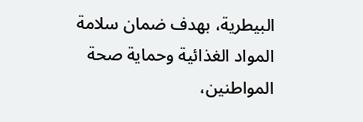البيطرية، بهدف ضمان سلامة المواد الغذائية وحماية صحة المواطنين،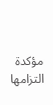مؤكدة التزامها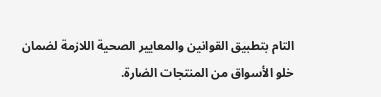التام بتطبيق القوانين والمعايير الصحية اللازمة لضمان خلو الأسواق من المنتجات الضارة.